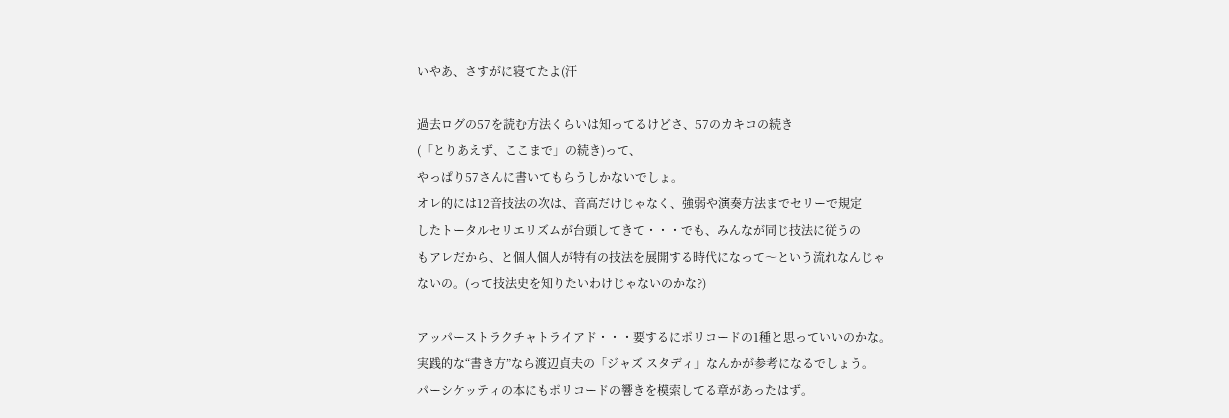いやあ、さすがに寝てたよ(汗

過去ログの57を読む方法くらいは知ってるけどさ、57のカキコの続き
(「とりあえず、ここまで」の続き)って、
やっぱり57さんに書いてもらうしかないでしょ。
オレ的には12音技法の次は、音高だけじゃなく、強弱や演奏方法までセリーで規定
したトータルセリエリズムが台頭してきて・・・でも、みんなが同じ技法に従うの
もアレだから、と個人個人が特有の技法を展開する時代になって〜という流れなんじゃ
ないの。(って技法史を知りたいわけじゃないのかな?)

アッパーストラクチャトライアド・・・要するにポリコードの1種と思っていいのかな。
実践的な“書き方”なら渡辺貞夫の「ジャズ スタディ」なんかが参考になるでしょう。
パーシケッティの本にもポリコードの響きを模索してる章があったはず。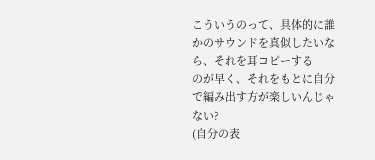こういうのって、具体的に誰かのサウンドを真似したいなら、それを耳コピーする
のが早く、それをもとに自分で編み出す方が楽しいんじゃない?
(自分の表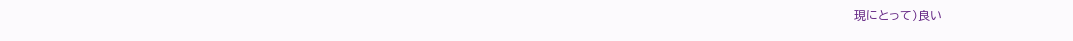現にとって)良い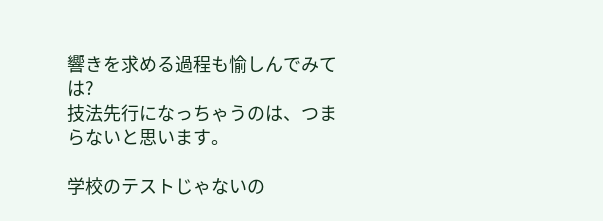響きを求める過程も愉しんでみては?
技法先行になっちゃうのは、つまらないと思います。

学校のテストじゃないの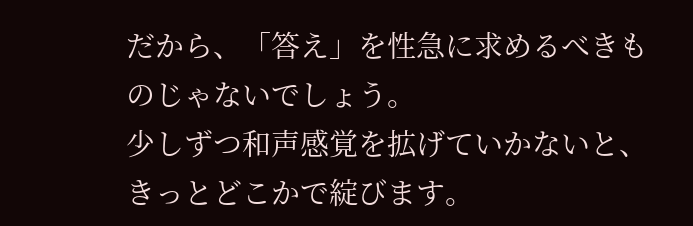だから、「答え」を性急に求めるべきものじゃないでしょう。
少しずつ和声感覚を拡げていかないと、きっとどこかで綻びます。